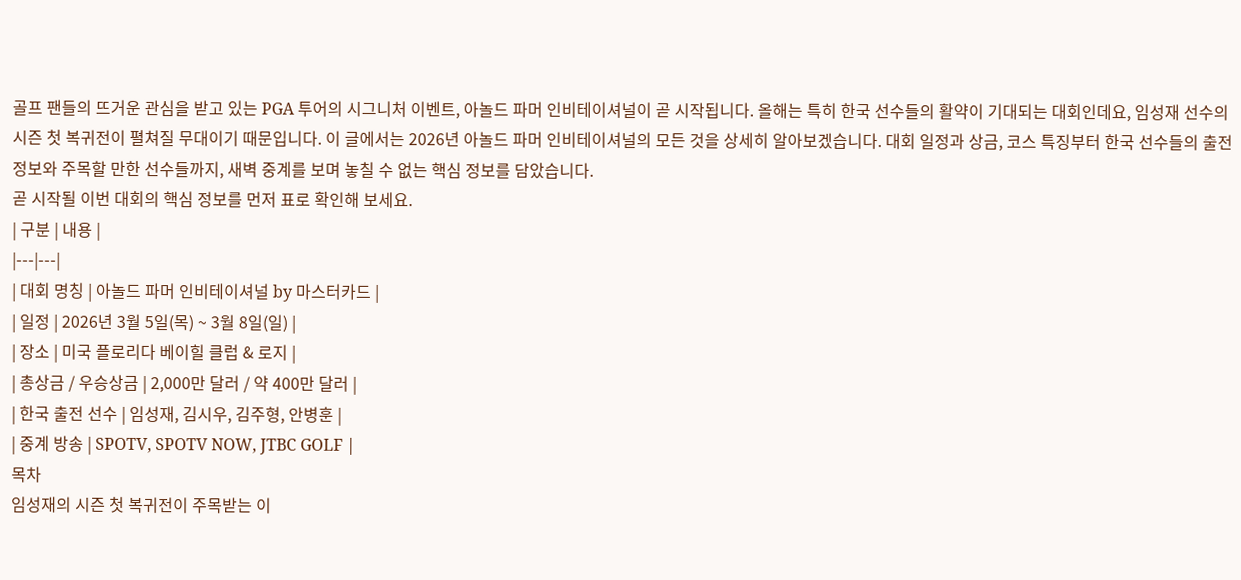골프 팬들의 뜨거운 관심을 받고 있는 PGA 투어의 시그니처 이벤트, 아놀드 파머 인비테이셔널이 곧 시작됩니다. 올해는 특히 한국 선수들의 활약이 기대되는 대회인데요, 임성재 선수의 시즌 첫 복귀전이 펼쳐질 무대이기 때문입니다. 이 글에서는 2026년 아놀드 파머 인비테이셔널의 모든 것을 상세히 알아보겠습니다. 대회 일정과 상금, 코스 특징부터 한국 선수들의 출전 정보와 주목할 만한 선수들까지, 새벽 중계를 보며 놓칠 수 없는 핵심 정보를 담았습니다.
곧 시작될 이번 대회의 핵심 정보를 먼저 표로 확인해 보세요.
| 구분 | 내용 |
|---|---|
| 대회 명칭 | 아놀드 파머 인비테이셔널 by 마스터카드 |
| 일정 | 2026년 3월 5일(목) ~ 3월 8일(일) |
| 장소 | 미국 플로리다 베이힐 클럽 & 로지 |
| 총상금 / 우승상금 | 2,000만 달러 / 약 400만 달러 |
| 한국 출전 선수 | 임성재, 김시우, 김주형, 안병훈 |
| 중계 방송 | SPOTV, SPOTV NOW, JTBC GOLF |
목차
임성재의 시즌 첫 복귀전이 주목받는 이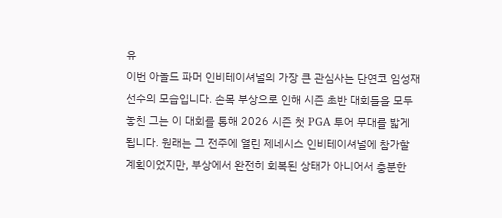유
이번 아놀드 파머 인비테이셔널의 가장 큰 관심사는 단연코 임성재 선수의 모습입니다. 손목 부상으로 인해 시즌 초반 대회들을 모두 놓친 그는 이 대회를 통해 2026 시즌 첫 PGA 투어 무대를 밟게 됩니다. 원래는 그 전주에 열린 제네시스 인비테이셔널에 참가할 계획이었지만, 부상에서 완전히 회복된 상태가 아니어서 충분한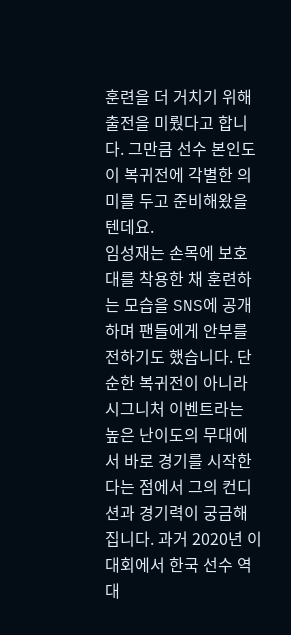훈련을 더 거치기 위해 출전을 미뤘다고 합니다. 그만큼 선수 본인도 이 복귀전에 각별한 의미를 두고 준비해왔을 텐데요.
임성재는 손목에 보호대를 착용한 채 훈련하는 모습을 SNS에 공개하며 팬들에게 안부를 전하기도 했습니다. 단순한 복귀전이 아니라 시그니처 이벤트라는 높은 난이도의 무대에서 바로 경기를 시작한다는 점에서 그의 컨디션과 경기력이 궁금해집니다. 과거 2020년 이 대회에서 한국 선수 역대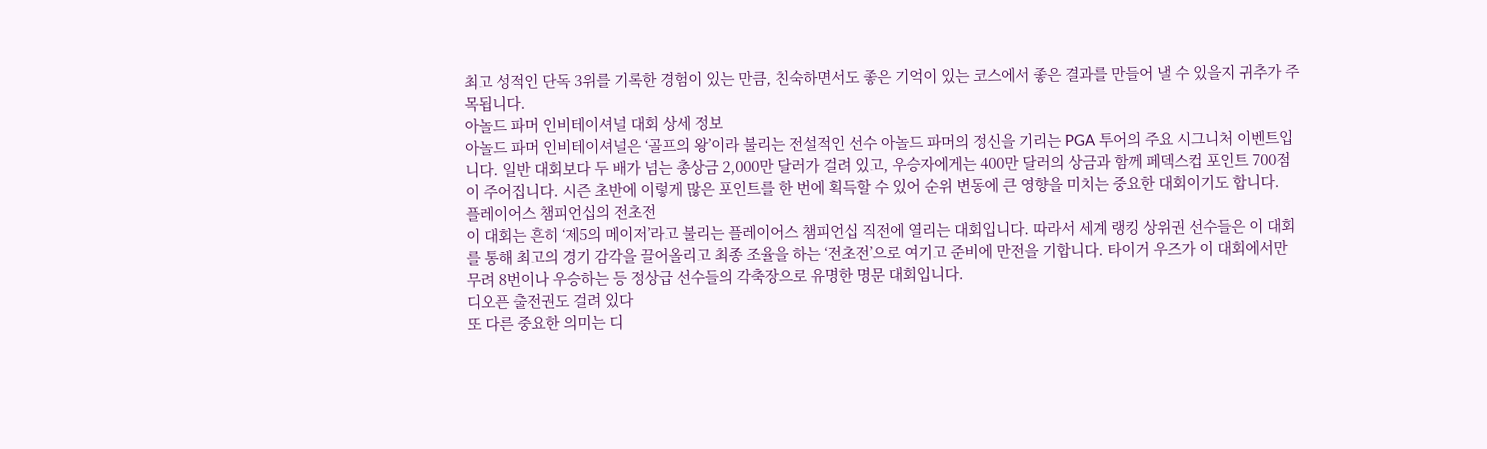최고 성적인 단독 3위를 기록한 경험이 있는 만큼, 친숙하면서도 좋은 기억이 있는 코스에서 좋은 결과를 만들어 낼 수 있을지 귀추가 주목됩니다.
아놀드 파머 인비테이셔널 대회 상세 정보
아놀드 파머 인비테이셔널은 ‘골프의 왕’이라 불리는 전설적인 선수 아놀드 파머의 정신을 기리는 PGA 투어의 주요 시그니처 이벤트입니다. 일반 대회보다 두 배가 넘는 총상금 2,000만 달러가 걸려 있고, 우승자에게는 400만 달러의 상금과 함께 페덱스컵 포인트 700점이 주어집니다. 시즌 초반에 이렇게 많은 포인트를 한 번에 획득할 수 있어 순위 변동에 큰 영향을 미치는 중요한 대회이기도 합니다.
플레이어스 챔피언십의 전초전
이 대회는 흔히 ‘제5의 메이저’라고 불리는 플레이어스 챔피언십 직전에 열리는 대회입니다. 따라서 세계 랭킹 상위권 선수들은 이 대회를 통해 최고의 경기 감각을 끌어올리고 최종 조율을 하는 ‘전초전’으로 여기고 준비에 만전을 기합니다. 타이거 우즈가 이 대회에서만 무려 8번이나 우승하는 등 정상급 선수들의 각축장으로 유명한 명문 대회입니다.
디오픈 출전권도 걸려 있다
또 다른 중요한 의미는 디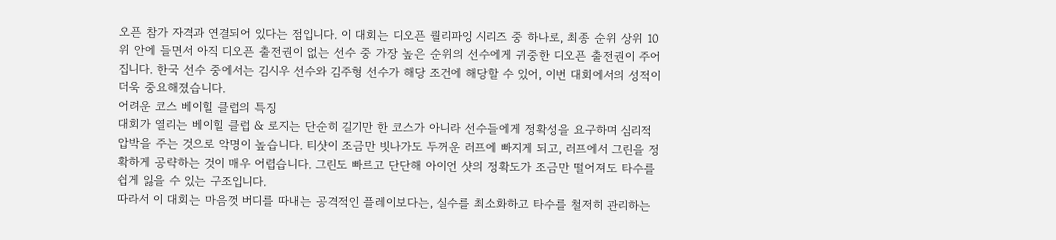오픈 참가 자격과 연결되어 있다는 점입니다. 이 대회는 디오픈 퀄리파잉 시리즈 중 하나로, 최종 순위 상위 10위 안에 들면서 아직 디오픈 출전권이 없는 선수 중 가장 높은 순위의 선수에게 귀중한 디오픈 출전권이 주어집니다. 한국 선수 중에서는 김시우 선수와 김주형 선수가 해당 조건에 해당할 수 있어, 이번 대회에서의 성적이 더욱 중요해졌습니다.
어려운 코스 베이힐 클럽의 특징
대회가 열리는 베이힐 클럽 & 로지는 단순히 길기만 한 코스가 아니라 선수들에게 정확성을 요구하며 심리적 압박을 주는 것으로 악명이 높습니다. 티샷이 조금만 빗나가도 두꺼운 러프에 빠지게 되고, 러프에서 그린을 정확하게 공략하는 것이 매우 어렵습니다. 그린도 빠르고 단단해 아이언 샷의 정확도가 조금만 떨어져도 타수를 쉽게 잃을 수 있는 구조입니다.
따라서 이 대회는 마음껏 버디를 따내는 공격적인 플레이보다는, 실수를 최소화하고 타수를 철저히 관리하는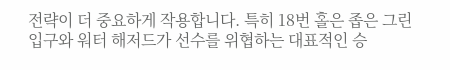전략이 더 중요하게 작용합니다. 특히 18번 홀은 좁은 그린 입구와 워터 해저드가 선수를 위협하는 대표적인 승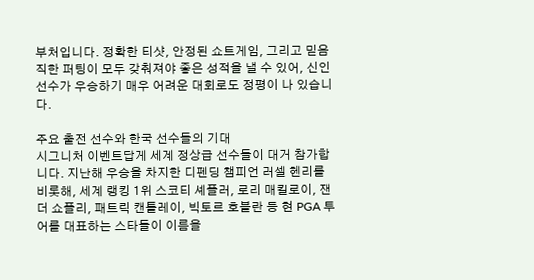부처입니다. 정확한 티샷, 안정된 쇼트게임, 그리고 믿음직한 퍼팅이 모두 갖춰져야 좋은 성적을 낼 수 있어, 신인 선수가 우승하기 매우 어려운 대회로도 정평이 나 있습니다.

주요 출전 선수와 한국 선수들의 기대
시그니처 이벤트답게 세계 정상급 선수들이 대거 참가합니다. 지난해 우승을 차지한 디펜딩 챔피언 러셀 헨리를 비롯해, 세계 랭킹 1위 스코티 셰플러, 로리 매킬로이, 잰더 쇼플리, 패트릭 캔틀레이, 빅토르 호블란 등 현 PGA 투어를 대표하는 스타들이 이름을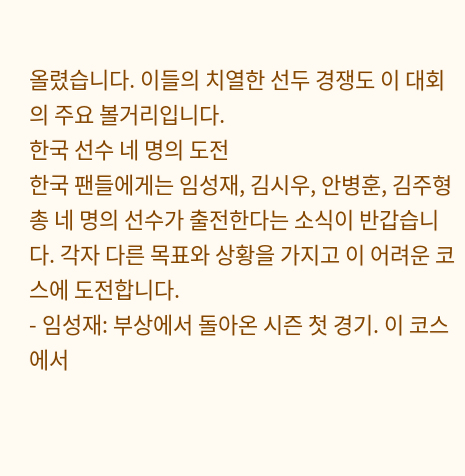올렸습니다. 이들의 치열한 선두 경쟁도 이 대회의 주요 볼거리입니다.
한국 선수 네 명의 도전
한국 팬들에게는 임성재, 김시우, 안병훈, 김주형 총 네 명의 선수가 출전한다는 소식이 반갑습니다. 각자 다른 목표와 상황을 가지고 이 어려운 코스에 도전합니다.
- 임성재: 부상에서 돌아온 시즌 첫 경기. 이 코스에서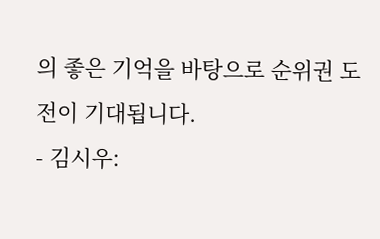의 좋은 기억을 바탕으로 순위권 도전이 기대됩니다.
- 김시우: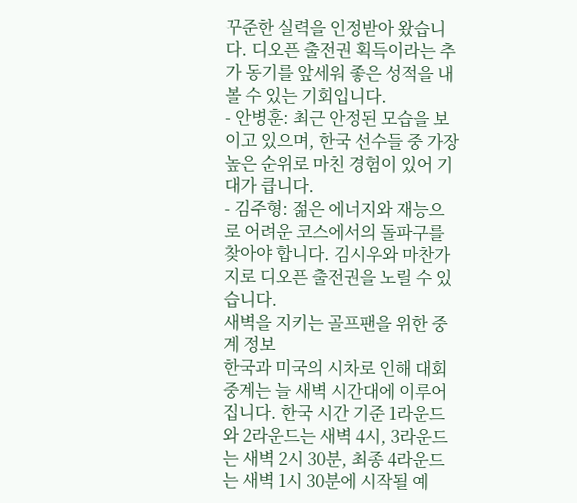꾸준한 실력을 인정받아 왔습니다. 디오픈 출전권 획득이라는 추가 동기를 앞세워 좋은 성적을 내볼 수 있는 기회입니다.
- 안병훈: 최근 안정된 모습을 보이고 있으며, 한국 선수들 중 가장 높은 순위로 마친 경험이 있어 기대가 큽니다.
- 김주형: 젊은 에너지와 재능으로 어려운 코스에서의 돌파구를 찾아야 합니다. 김시우와 마찬가지로 디오픈 출전권을 노릴 수 있습니다.
새벽을 지키는 골프팬을 위한 중계 정보
한국과 미국의 시차로 인해 대회 중계는 늘 새벽 시간대에 이루어집니다. 한국 시간 기준 1라운드와 2라운드는 새벽 4시, 3라운드는 새벽 2시 30분, 최종 4라운드는 새벽 1시 30분에 시작될 예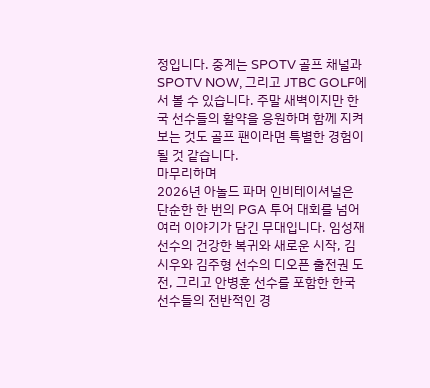정입니다. 중계는 SPOTV 골프 채널과 SPOTV NOW, 그리고 JTBC GOLF에서 볼 수 있습니다. 주말 새벽이지만 한국 선수들의 활약을 응원하며 함께 지켜보는 것도 골프 팬이라면 특별한 경험이 될 것 같습니다.
마무리하며
2026년 아놀드 파머 인비테이셔널은 단순한 한 번의 PGA 투어 대회를 넘어 여러 이야기가 담긴 무대입니다. 임성재 선수의 건강한 복귀와 새로운 시작, 김시우와 김주형 선수의 디오픈 출전권 도전, 그리고 안병훈 선수를 포함한 한국 선수들의 전반적인 경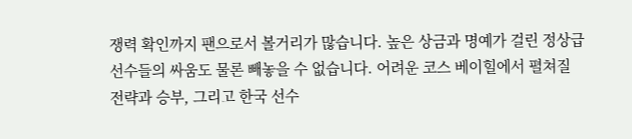쟁력 확인까지 팬으로서 볼거리가 많습니다. 높은 상금과 명예가 걸린 정상급 선수들의 싸움도 물론 빼놓을 수 없습니다. 어려운 코스 베이힐에서 펼쳐질 전략과 승부, 그리고 한국 선수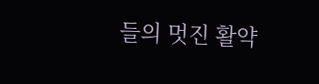들의 멋진 활약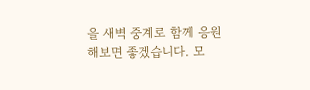을 새벽 중계로 함께 응원해보면 좋겠습니다. 모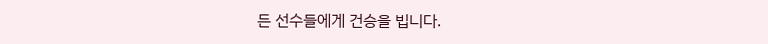든 선수들에게 건승을 빕니다.